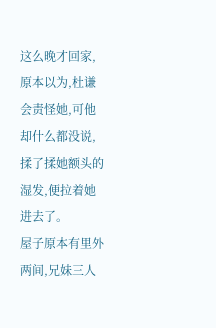这么晚才回家,原本以为,杜谦会责怪她,可他却什么都没说,揉了揉她额头的湿发,便拉着她进去了。
屋子原本有里外两间,兄妹三人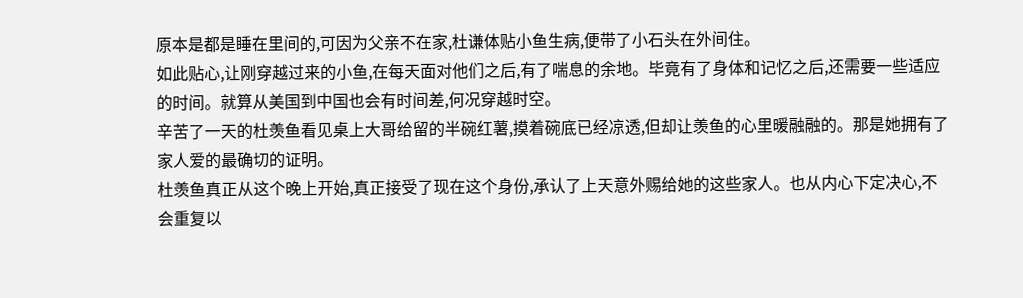原本是都是睡在里间的,可因为父亲不在家,杜谦体贴小鱼生病,便带了小石头在外间住。
如此贴心,让刚穿越过来的小鱼,在每天面对他们之后,有了喘息的余地。毕竟有了身体和记忆之后,还需要一些适应的时间。就算从美国到中国也会有时间差,何况穿越时空。
辛苦了一天的杜羡鱼看见桌上大哥给留的半碗红薯,摸着碗底已经凉透,但却让羡鱼的心里暖融融的。那是她拥有了家人爱的最确切的证明。
杜羡鱼真正从这个晚上开始,真正接受了现在这个身份,承认了上天意外赐给她的这些家人。也从内心下定决心,不会重复以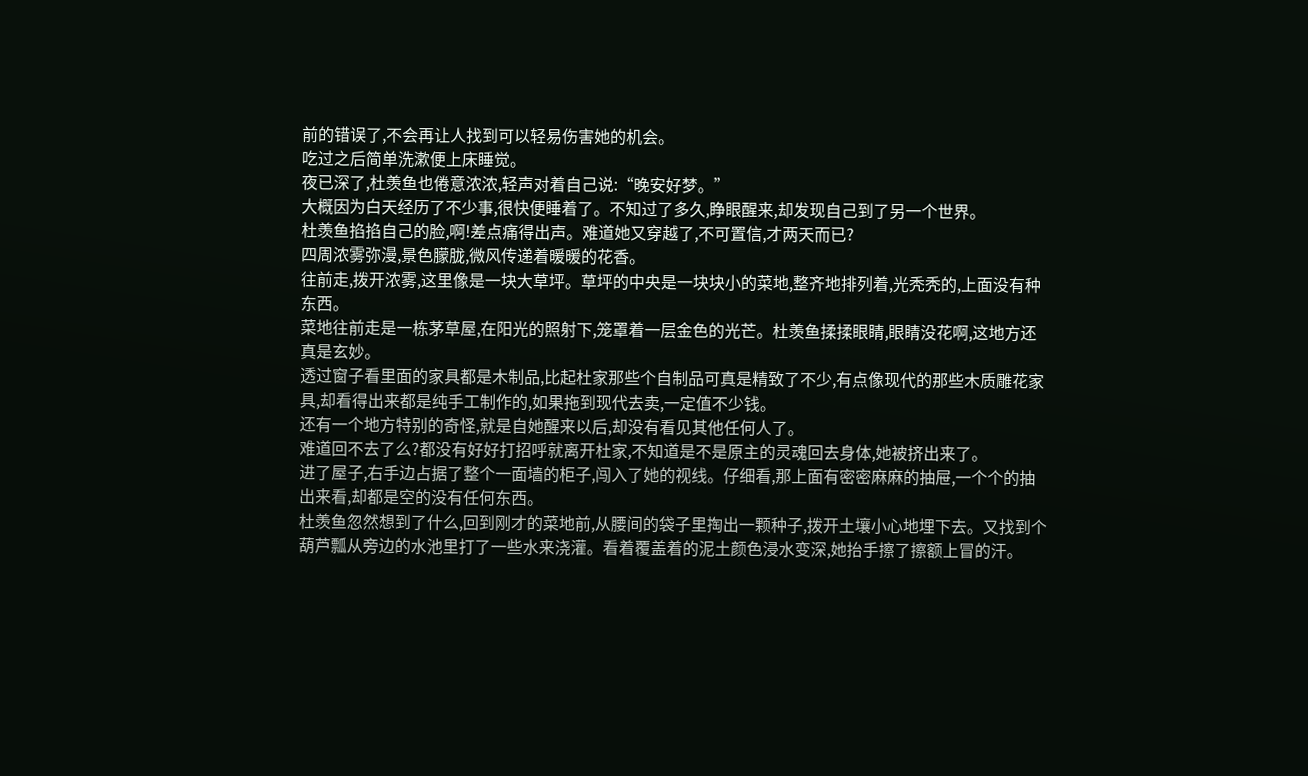前的错误了,不会再让人找到可以轻易伤害她的机会。
吃过之后简单洗漱便上床睡觉。
夜已深了,杜羡鱼也倦意浓浓,轻声对着自己说:“晚安好梦。”
大概因为白天经历了不少事,很快便睡着了。不知过了多久,睁眼醒来,却发现自己到了另一个世界。
杜羡鱼掐掐自己的脸,啊!差点痛得出声。难道她又穿越了,不可置信,才两天而已?
四周浓雾弥漫,景色朦胧,微风传递着暖暖的花香。
往前走,拨开浓雾,这里像是一块大草坪。草坪的中央是一块块小的菜地,整齐地排列着,光秃秃的,上面没有种东西。
菜地往前走是一栋茅草屋,在阳光的照射下,笼罩着一层金色的光芒。杜羡鱼揉揉眼睛,眼睛没花啊,这地方还真是玄妙。
透过窗子看里面的家具都是木制品,比起杜家那些个自制品可真是精致了不少,有点像现代的那些木质雕花家具,却看得出来都是纯手工制作的,如果拖到现代去卖,一定值不少钱。
还有一个地方特别的奇怪,就是自她醒来以后,却没有看见其他任何人了。
难道回不去了么?都没有好好打招呼就离开杜家,不知道是不是原主的灵魂回去身体,她被挤出来了。
进了屋子,右手边占据了整个一面墙的柜子,闯入了她的视线。仔细看,那上面有密密麻麻的抽屉,一个个的抽出来看,却都是空的没有任何东西。
杜羡鱼忽然想到了什么,回到刚才的菜地前,从腰间的袋子里掏出一颗种子,拨开土壤小心地埋下去。又找到个葫芦瓢从旁边的水池里打了一些水来浇灌。看着覆盖着的泥土颜色浸水变深,她抬手擦了擦额上冒的汗。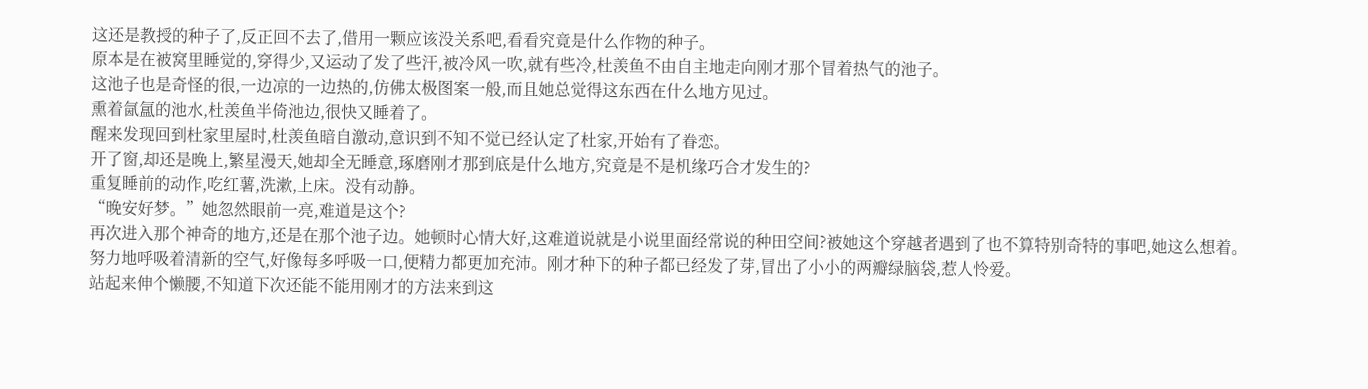这还是教授的种子了,反正回不去了,借用一颗应该没关系吧,看看究竟是什么作物的种子。
原本是在被窝里睡觉的,穿得少,又运动了发了些汗,被冷风一吹,就有些冷,杜羡鱼不由自主地走向刚才那个冒着热气的池子。
这池子也是奇怪的很,一边凉的一边热的,仿佛太极图案一般,而且她总觉得这东西在什么地方见过。
熏着氤氲的池水,杜羡鱼半倚池边,很快又睡着了。
醒来发现回到杜家里屋时,杜羡鱼暗自激动,意识到不知不觉已经认定了杜家,开始有了眷恋。
开了窗,却还是晚上,繁星漫天,她却全无睡意,琢磨刚才那到底是什么地方,究竟是不是机缘巧合才发生的?
重复睡前的动作,吃红薯,洗漱,上床。没有动静。
“晚安好梦。”她忽然眼前一亮,难道是这个?
再次进入那个神奇的地方,还是在那个池子边。她顿时心情大好,这难道说就是小说里面经常说的种田空间?被她这个穿越者遇到了也不算特别奇特的事吧,她这么想着。
努力地呼吸着清新的空气,好像每多呼吸一口,便精力都更加充沛。刚才种下的种子都已经发了芽,冒出了小小的两瓣绿脑袋,惹人怜爱。
站起来伸个懒腰,不知道下次还能不能用刚才的方法来到这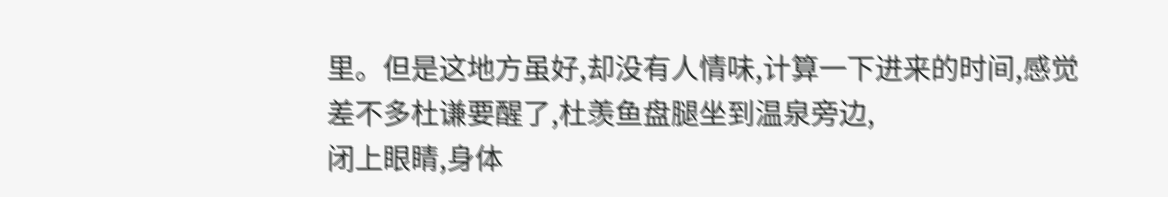里。但是这地方虽好,却没有人情味,计算一下进来的时间,感觉差不多杜谦要醒了,杜羡鱼盘腿坐到温泉旁边,
闭上眼睛,身体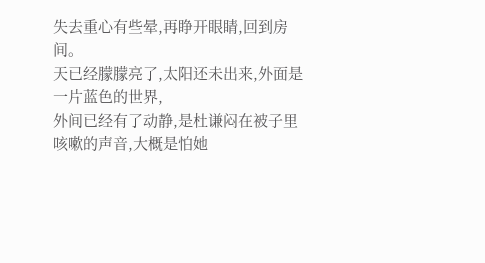失去重心有些晕,再睁开眼睛,回到房间。
天已经朦朦亮了,太阳还未出来,外面是一片蓝色的世界,
外间已经有了动静,是杜谦闷在被子里咳嗽的声音,大概是怕她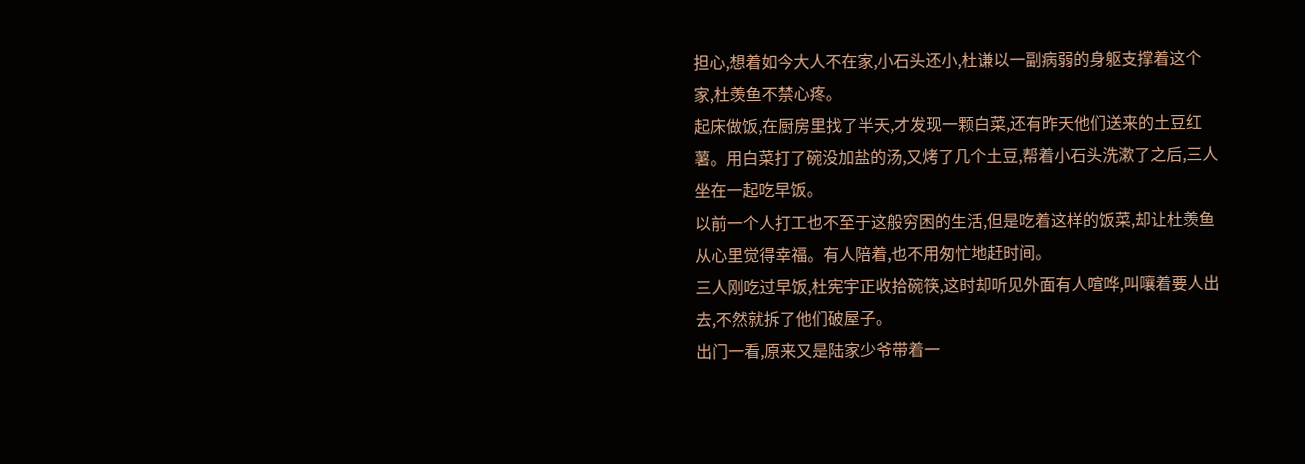担心,想着如今大人不在家,小石头还小,杜谦以一副病弱的身躯支撑着这个家,杜羡鱼不禁心疼。
起床做饭,在厨房里找了半天,才发现一颗白菜,还有昨天他们送来的土豆红薯。用白菜打了碗没加盐的汤,又烤了几个土豆,帮着小石头洗漱了之后,三人坐在一起吃早饭。
以前一个人打工也不至于这般穷困的生活,但是吃着这样的饭菜,却让杜羡鱼从心里觉得幸福。有人陪着,也不用匆忙地赶时间。
三人刚吃过早饭,杜宪宇正收拾碗筷,这时却听见外面有人喧哗,叫嚷着要人出去,不然就拆了他们破屋子。
出门一看,原来又是陆家少爷带着一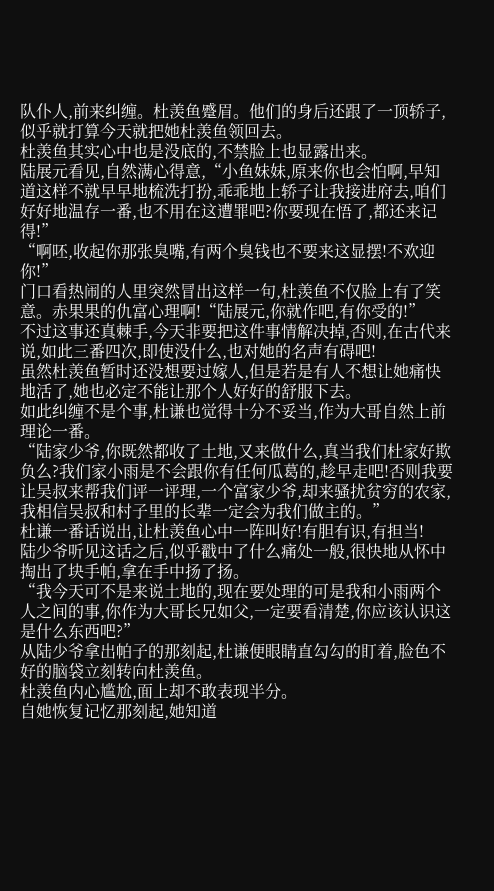队仆人,前来纠缠。杜羡鱼蹙眉。他们的身后还跟了一顶轿子,似乎就打算今天就把她杜羡鱼领回去。
杜羡鱼其实心中也是没底的,不禁脸上也显露出来。
陆展元看见,自然满心得意,“小鱼妹妹,原来你也会怕啊,早知道这样不就早早地梳洗打扮,乖乖地上轿子让我接进府去,咱们好好地温存一番,也不用在这遭罪吧?你要现在悟了,都还来记得!”
“啊呸,收起你那张臭嘴,有两个臭钱也不要来这显摆!不欢迎你!”
门口看热闹的人里突然冒出这样一句,杜羡鱼不仅脸上有了笑意。赤果果的仇富心理啊!“陆展元,你就作吧,有你受的!”
不过这事还真棘手,今天非要把这件事情解决掉,否则,在古代来说,如此三番四次,即使没什么,也对她的名声有碍吧!
虽然杜羡鱼暂时还没想要过嫁人,但是若是有人不想让她痛快地活了,她也必定不能让那个人好好的舒服下去。
如此纠缠不是个事,杜谦也觉得十分不妥当,作为大哥自然上前理论一番。
“陆家少爷,你既然都收了土地,又来做什么,真当我们杜家好欺负么?我们家小雨是不会跟你有任何瓜葛的,趁早走吧!否则我要让吴叔来帮我们评一评理,一个富家少爷,却来骚扰贫穷的农家,我相信吴叔和村子里的长辈一定会为我们做主的。”
杜谦一番话说出,让杜羡鱼心中一阵叫好!有胆有识,有担当!
陆少爷听见这话之后,似乎戳中了什么痛处一般,很快地从怀中掏出了块手帕,拿在手中扬了扬。
“我今天可不是来说土地的,现在要处理的可是我和小雨两个人之间的事,你作为大哥长兄如父,一定要看清楚,你应该认识这是什么东西吧?”
从陆少爷拿出帕子的那刻起,杜谦便眼睛直勾勾的盯着,脸色不好的脑袋立刻转向杜羡鱼。
杜羡鱼内心尴尬,面上却不敢表现半分。
自她恢复记忆那刻起,她知道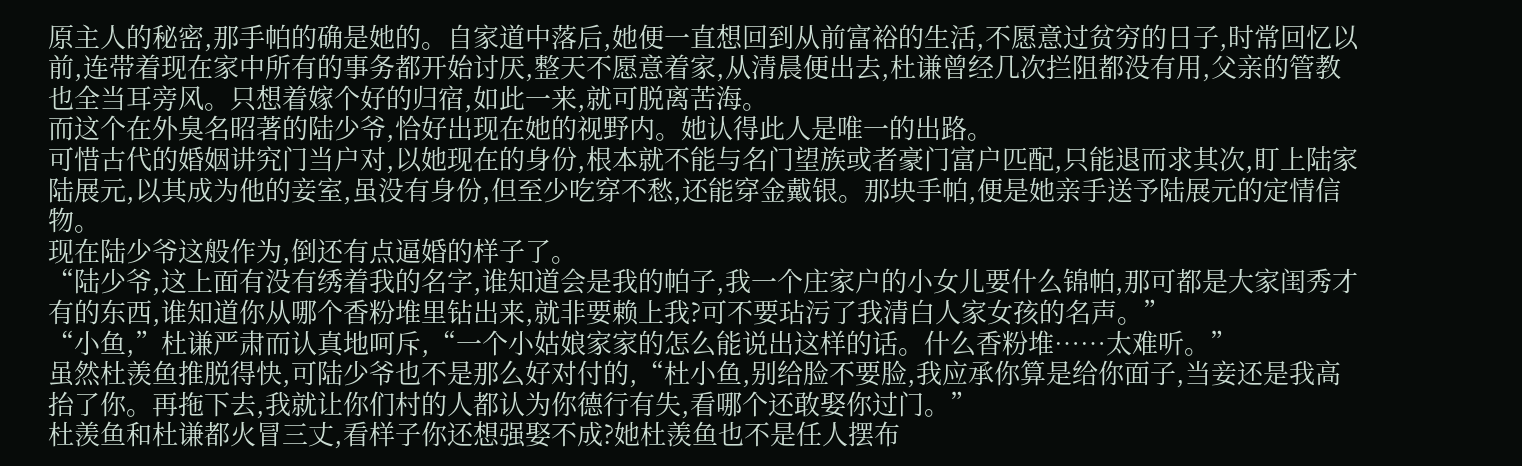原主人的秘密,那手帕的确是她的。自家道中落后,她便一直想回到从前富裕的生活,不愿意过贫穷的日子,时常回忆以前,连带着现在家中所有的事务都开始讨厌,整天不愿意着家,从清晨便出去,杜谦曾经几次拦阻都没有用,父亲的管教也全当耳旁风。只想着嫁个好的归宿,如此一来,就可脱离苦海。
而这个在外臭名昭著的陆少爷,恰好出现在她的视野内。她认得此人是唯一的出路。
可惜古代的婚姻讲究门当户对,以她现在的身份,根本就不能与名门望族或者豪门富户匹配,只能退而求其次,盯上陆家陆展元,以其成为他的妾室,虽没有身份,但至少吃穿不愁,还能穿金戴银。那块手帕,便是她亲手送予陆展元的定情信物。
现在陆少爷这般作为,倒还有点逼婚的样子了。
“陆少爷,这上面有没有绣着我的名字,谁知道会是我的帕子,我一个庄家户的小女儿要什么锦帕,那可都是大家闺秀才有的东西,谁知道你从哪个香粉堆里钻出来,就非要赖上我?可不要玷污了我清白人家女孩的名声。”
“小鱼,”杜谦严肃而认真地呵斥,“一个小姑娘家家的怎么能说出这样的话。什么香粉堆……太难听。”
虽然杜羡鱼推脱得快,可陆少爷也不是那么好对付的,“杜小鱼,别给脸不要脸,我应承你算是给你面子,当妾还是我高抬了你。再拖下去,我就让你们村的人都认为你德行有失,看哪个还敢娶你过门。”
杜羡鱼和杜谦都火冒三丈,看样子你还想强娶不成?她杜羡鱼也不是任人摆布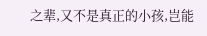之辈,又不是真正的小孩,岂能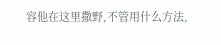容他在这里撒野,不管用什么方法,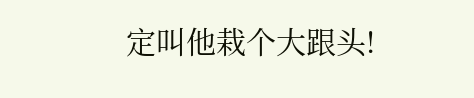定叫他栽个大跟头!